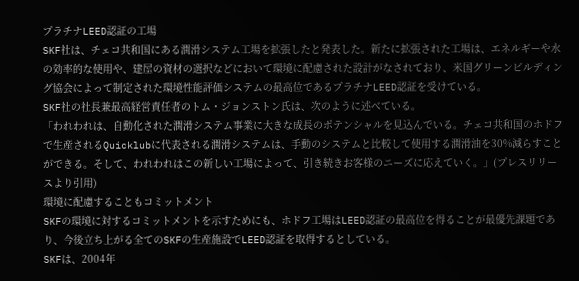プラチナLEED認証の工場
SKF社は、チェコ共和国にある潤滑システム工場を拡張したと発表した。新たに拡張された工場は、エネルギーや水の効率的な使用や、建屋の資材の選択などにおいて環境に配慮された設計がなされており、米国グリーンビルディング協会によって制定された環境性能評価システムの最高位であるプラチナLEED認証を受けている。
SKF社の社長兼最高経営責任者のトム・ジョンストン氏は、次のように述べている。
「われわれは、自動化された潤滑システム事業に大きな成長のポテンシャルを見込んでいる。チェコ共和国のホドフで生産されるQuicklubに代表される潤滑システムは、手動のシステムと比較して使用する潤滑油を30%減らすことができる。そして、われわれはこの新しい工場によって、引き続きお客様のニーズに応えていく。」(プレスリリースより引用)
環境に配慮することもコミットメント
SKFの環境に対するコミットメントを示すためにも、ホドフ工場はLEED認証の最高位を得ることが最優先課題であり、今後立ち上がる全てのSKFの生産施設でLEED認証を取得するとしている。
SKFは、2004年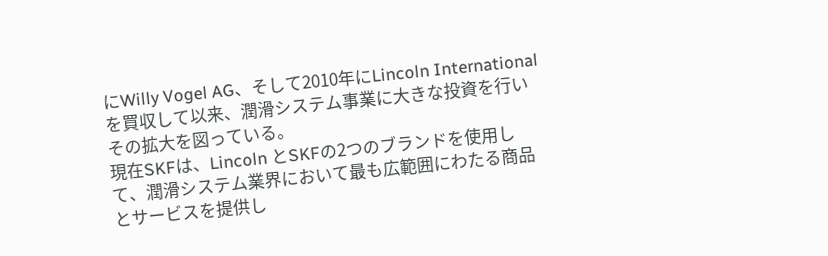にWilly Vogel AG、そして2010年にLincoln Internationalを買収して以来、潤滑システム事業に大きな投資を行いその拡大を図っている。
現在SKFは、Lincoln とSKFの2つのブランドを使用して、潤滑システム業界において最も広範囲にわたる商品とサービスを提供し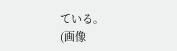ている。
(画像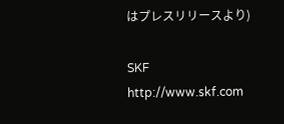はプレスリリースより)

SKF
http://www.skf.com